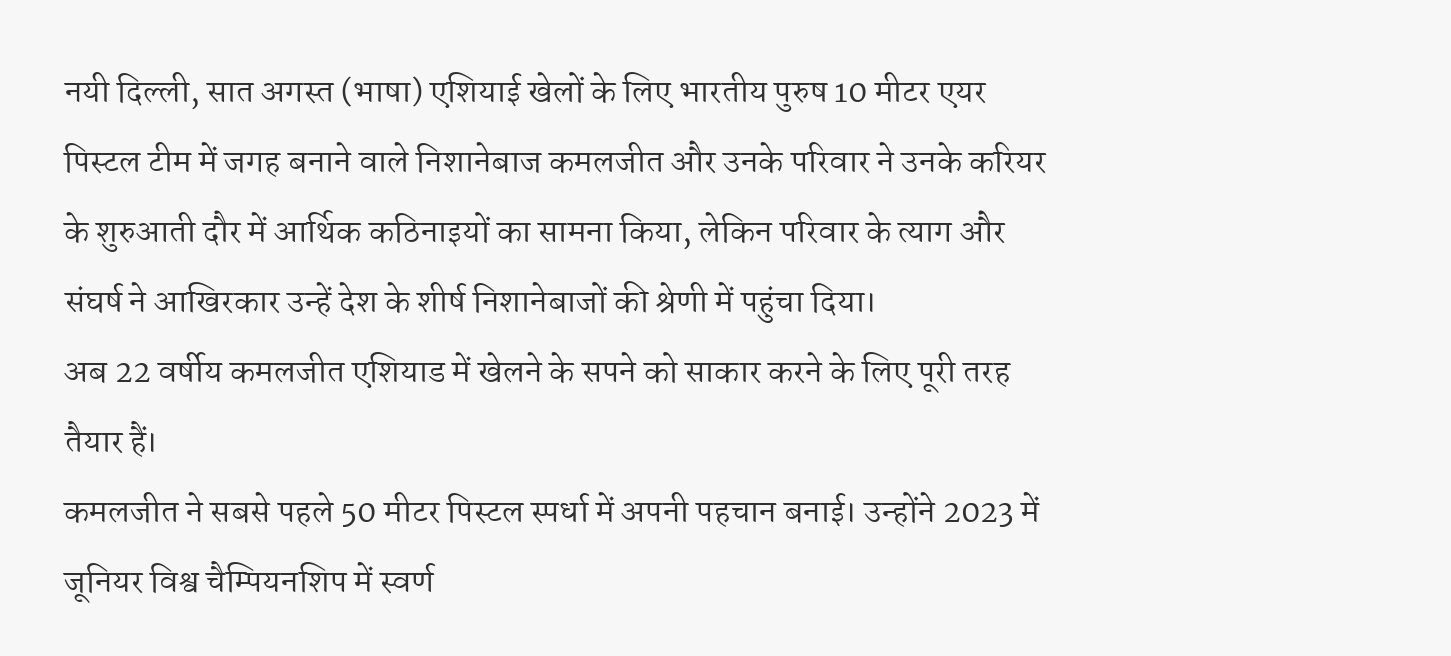नयी दिल्ली, सात अगस्त (भाषा) एशियाई खेलों के लिए भारतीय पुरुष 10 मीटर एयर पिस्टल टीम में जगह बनाने वाले निशानेबाज कमलजीत और उनके परिवार ने उनके करियर के शुरुआती दौर में आर्थिक कठिनाइयों का सामना किया, लेकिन परिवार के त्याग और संघर्ष ने आखिरकार उन्हें देश के शीर्ष निशानेबाजों की श्रेणी में पहुंचा दिया।
अब 22 वर्षीय कमलजीत एशियाड में खेलने के सपने को साकार करने के लिए पूरी तरह तैयार हैं।
कमलजीत ने सबसे पहले 50 मीटर पिस्टल स्पर्धा में अपनी पहचान बनाई। उन्होंने 2023 में जूनियर विश्व चैम्पियनशिप में स्वर्ण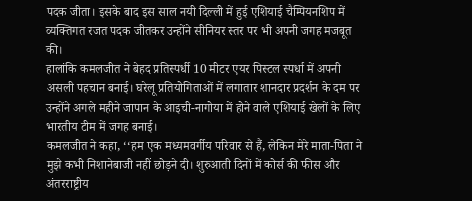पदक जीता। इसके बाद इस साल नयी दिल्ली में हुई एशियाई चैम्पियनशिप में व्यक्तिगत रजत पदक जीतकर उन्होंने सीनियर स्तर पर भी अपनी जगह मजबूत की।
हालांकि कमलजीत ने बेहद प्रतिस्पर्धी 10 मीटर एयर पिस्टल स्पर्धा में अपनी असली पहचान बनाई। घरेलू प्रतियोगिताओं में लगातार शानदार प्रदर्शन के दम पर उन्होंने अगले महीने जापान के आइची-नागोया में होने वाले एशियाई खेलों के लिए भारतीय टीम में जगह बनाई।
कमलजीत ने कहा, ‘‘हम एक मध्यमवर्गीय परिवार से हैं, लेकिन मेरे माता-पिता ने मुझे कभी निशानेबाजी नहीं छोड़ने दी। शुरुआती दिनों में कोर्स की फीस और अंतरराष्ट्रीय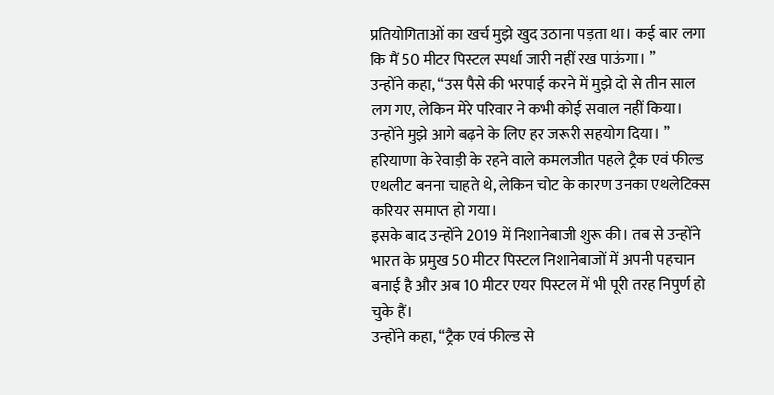प्रतियोगिताओं का खर्च मुझे खुद उठाना पड़ता था। कई बार लगा कि मैं 50 मीटर पिस्टल स्पर्धा जारी नहीं रख पाऊंगा। ’’
उन्होंने कहा, ‘‘उस पैसे की भरपाई करने में मुझे दो से तीन साल लग गए, लेकिन मेरे परिवार ने कभी कोई सवाल नहीं किया। उन्होंने मुझे आगे बढ़ने के लिए हर जरूरी सहयोग दिया। ’’
हरियाणा के रेवाड़ी के रहने वाले कमलजीत पहले ट्रैक एवं फील्ड एथलीट बनना चाहते थे, लेकिन चोट के कारण उनका एथलेटिक्स करियर समाप्त हो गया।
इसके बाद उन्होंने 2019 में निशानेबाजी शुरू की। तब से उन्होंने भारत के प्रमुख 50 मीटर पिस्टल निशानेबाजों में अपनी पहचान बनाई है और अब 10 मीटर एयर पिस्टल में भी पूरी तरह निपुर्ण हो चुके हैं।
उन्होंने कहा, ‘‘ट्रैक एवं फील्ड से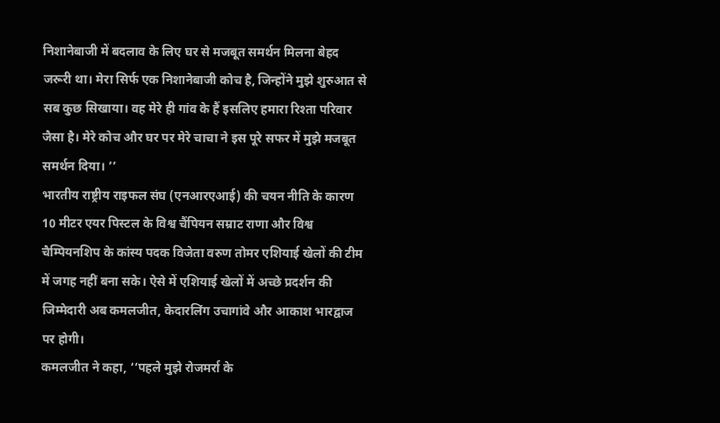निशानेबाजी में बदलाव के लिए घर से मजबूत समर्थन मिलना बेहद जरूरी था। मेरा सिर्फ एक निशानेबाजी कोच है, जिन्होंने मुझे शुरुआत से सब कुछ सिखाया। वह मेरे ही गांव के हैं इसलिए हमारा रिश्ता परिवार जैसा है। मेरे कोच और घर पर मेरे चाचा ने इस पूरे सफर में मुझे मजबूत समर्थन दिया। ’’
भारतीय राष्ट्रीय राइफल संघ (एनआरएआई) की चयन नीति के कारण 10 मीटर एयर पिस्टल के विश्व चैंपियन सम्राट राणा और विश्व चैम्पियनशिप के कांस्य पदक विजेता वरुण तोमर एशियाई खेलों की टीम में जगह नहीं बना सके। ऐसे में एशियाई खेलों में अच्छे प्रदर्शन की जिम्मेदारी अब कमलजीत, केदारलिंग उचागांवे और आकाश भारद्वाज पर होगी।
कमलजीत ने कहा, ‘‘पहले मुझे रोजमर्रा के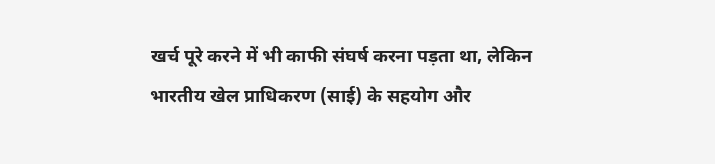खर्च पूरे करने में भी काफी संघर्ष करना पड़ता था, लेकिन भारतीय खेल प्राधिकरण (साई) के सहयोग और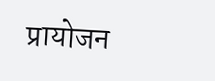प्रायोजन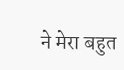ने मेरा बहुत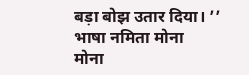बड़ा बोझ उतार दिया। ’’
भाषा नमिता मोना
मोना